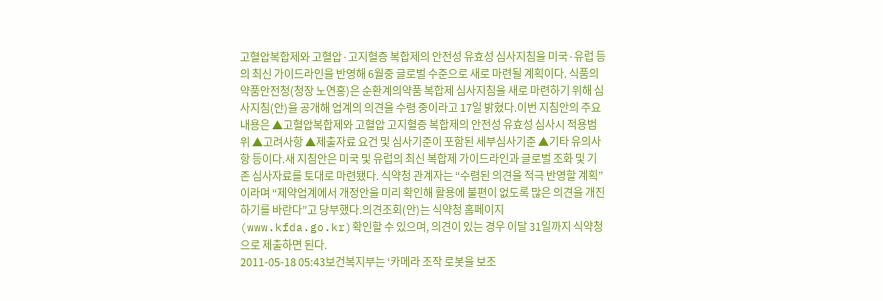고혈압복합제와 고혈압·고지혈증 복합제의 안전성 유효성 심사지침을 미국·유럽 등의 최신 가이드라인을 반영해 6월중 글로벌 수준으로 새로 마련될 계획이다. 식품의약품안전청(청장 노연홍)은 순환계의약품 복합제 심사지침을 새로 마련하기 위해 심사지침(안)을 공개해 업계의 의견을 수렴 중이라고 17일 밝혔다.이번 지침안의 주요내용은 ▲고혈압복합제와 고혈압 고지혈증 복합제의 안전성 유효성 심사시 적용범위 ▲고려사항 ▲제출자료 요건 및 심사기준이 포함된 세부심사기준 ▲기타 유의사항 등이다.새 지침안은 미국 및 유럽의 최신 복합제 가이드라인과 글로벌 조화 및 기존 심사자료를 토대로 마련됐다. 식약청 관계자는 “수렴된 의견을 적극 반영할 계획”이라며 “제약업계에서 개정안을 미리 확인해 활용에 불편이 없도록 많은 의견을 개진하기를 바란다”고 당부했다.의견조회(안)는 식약청 홈페이지(www.kfda.go.kr)확인할 수 있으며, 의견이 있는 경우 이달 31일까지 식약청으로 제출하면 된다.
2011-05-18 05:43보건복지부는 ‘카메라 조작 로봇을 보조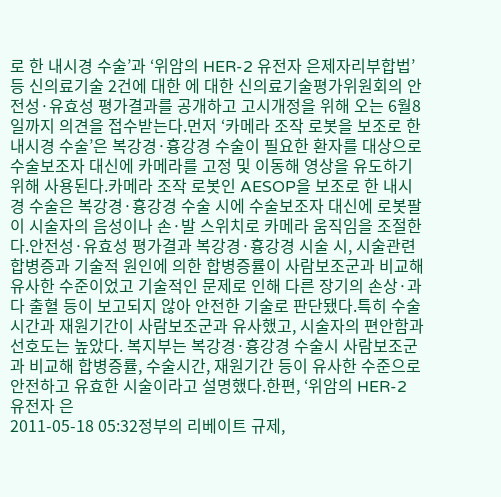로 한 내시경 수술’과 ‘위암의 HER-2 유전자 은제자리부합법’ 등 신의료기술 2건에 대한 에 대한 신의료기술평가위원회의 안전성·유효성 평가결과를 공개하고 고시개정을 위해 오는 6월8일까지 의견을 접수받는다.먼저 ‘카메라 조작 로봇을 보조로 한 내시경 수술’은 복강경·흉강경 수술이 필요한 환자를 대상으로 수술보조자 대신에 카메라를 고정 및 이동해 영상을 유도하기 위해 사용된다.카메라 조작 로봇인 AESOP을 보조로 한 내시경 수술은 복강경·흉강경 수술 시에 수술보조자 대신에 로봇팔이 시술자의 음성이나 손·발 스위치로 카메라 움직임을 조절한다.안전성·유효성 평가결과 복강경·흉강경 시술 시, 시술관련 합병증과 기술적 원인에 의한 합병증률이 사람보조군과 비교해 유사한 수준이었고 기술적인 문제로 인해 다른 장기의 손상·과다 출혈 등이 보고되지 않아 안전한 기술로 판단됐다.특히 수술시간과 재원기간이 사람보조군과 유사했고, 시술자의 편안함과 선호도는 높았다. 복지부는 복강경·흉강경 수술시 사람보조군과 비교해 합병증률, 수술시간, 재원기간 등이 유사한 수준으로 안전하고 유효한 시술이라고 설명했다.한편, ‘위암의 HER-2 유전자 은
2011-05-18 05:32정부의 리베이트 규제,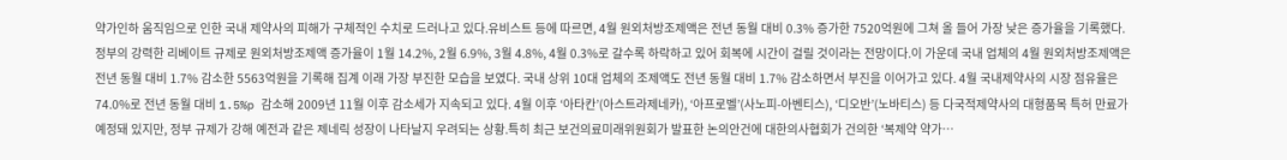약가인하 움직임으로 인한 국내 제약사의 피해가 구체적인 수치로 드러나고 있다.유비스트 등에 따르면, 4월 원외처방조제액은 전년 동월 대비 0.3% 증가한 7520억원에 그쳐 올 들어 가장 낮은 증가율을 기록했다. 정부의 강력한 리베이트 규제로 원외처방조제액 증가율이 1월 14.2%, 2월 6.9%, 3월 4.8%, 4월 0.3%로 갈수록 하락하고 있어 회복에 시간이 걸릴 것이라는 전망이다.이 가운데 국내 업체의 4월 원외처방조제액은 전년 동월 대비 1.7% 감소한 5563억원을 기록해 집계 이래 가장 부진한 모습을 보였다. 국내 상위 10대 업체의 조제액도 전년 동월 대비 1.7% 감소하면서 부진을 이어가고 있다. 4월 국내제약사의 시장 점유율은 74.0%로 전년 동월 대비 1.5%p 감소해 2009년 11월 이후 감소세가 지속되고 있다. 4월 이후 ‘아타칸’(아스트라제네카), ‘아프로벨’(사노피-아벤티스), ‘디오반’(노바티스) 등 다국적제약사의 대형품목 특허 만료가 예정돼 있지만, 정부 규제가 강해 예전과 같은 제네릭 성장이 나타날지 우려되는 상황.특히 최근 보건의료미래위원회가 발표한 논의안건에 대한의사협회가 건의한 ‘복제약 약가…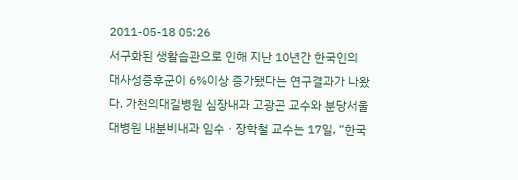2011-05-18 05:26
서구화된 생활습관으로 인해 지난 10년간 한국인의 대사성증후군이 6%이상 증가됐다는 연구결과가 나왔다. 가천의대길병원 심장내과 고광곤 교수와 분당서울대병원 내분비내과 임수ㆍ장학철 교수는 17일, “한국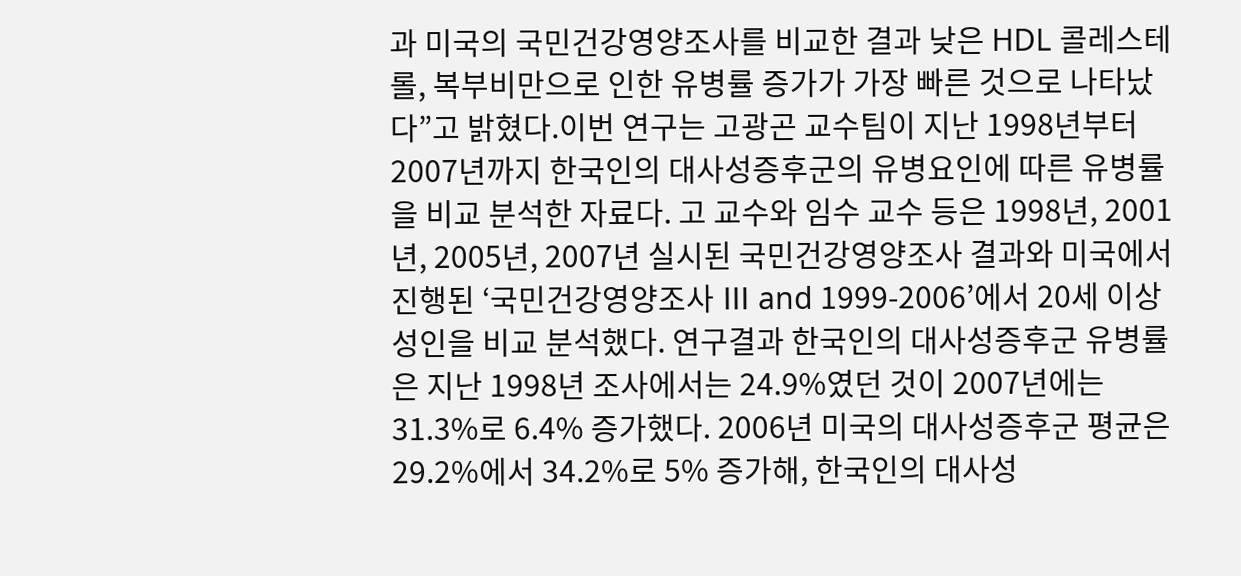과 미국의 국민건강영양조사를 비교한 결과 낮은 HDL 콜레스테롤, 복부비만으로 인한 유병률 증가가 가장 빠른 것으로 나타났다”고 밝혔다.이번 연구는 고광곤 교수팀이 지난 1998년부터 2007년까지 한국인의 대사성증후군의 유병요인에 따른 유병률을 비교 분석한 자료다. 고 교수와 임수 교수 등은 1998년, 2001년, 2005년, 2007년 실시된 국민건강영양조사 결과와 미국에서 진행된 ‘국민건강영양조사 Ⅲ and 1999-2006’에서 20세 이상 성인을 비교 분석했다. 연구결과 한국인의 대사성증후군 유병률은 지난 1998년 조사에서는 24.9%였던 것이 2007년에는 31.3%로 6.4% 증가했다. 2006년 미국의 대사성증후군 평균은 29.2%에서 34.2%로 5% 증가해, 한국인의 대사성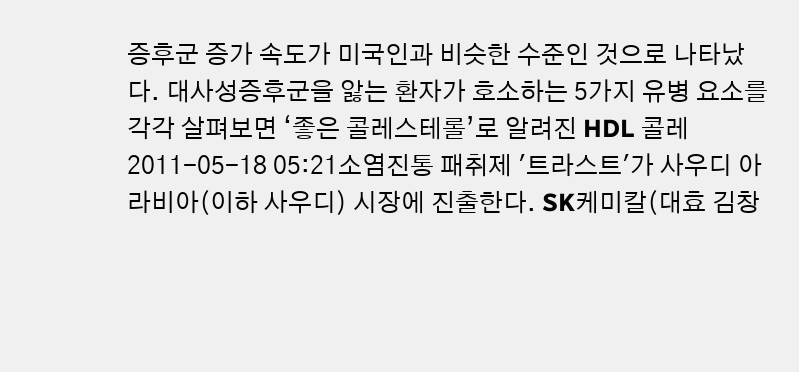증후군 증가 속도가 미국인과 비슷한 수준인 것으로 나타났다. 대사성증후군을 앓는 환자가 호소하는 5가지 유병 요소를 각각 살펴보면 ‘좋은 콜레스테롤’로 알려진 HDL 콜레
2011-05-18 05:21소염진통 패취제 '트라스트'가 사우디 아라비아(이하 사우디) 시장에 진출한다. SK케미칼(대효 김창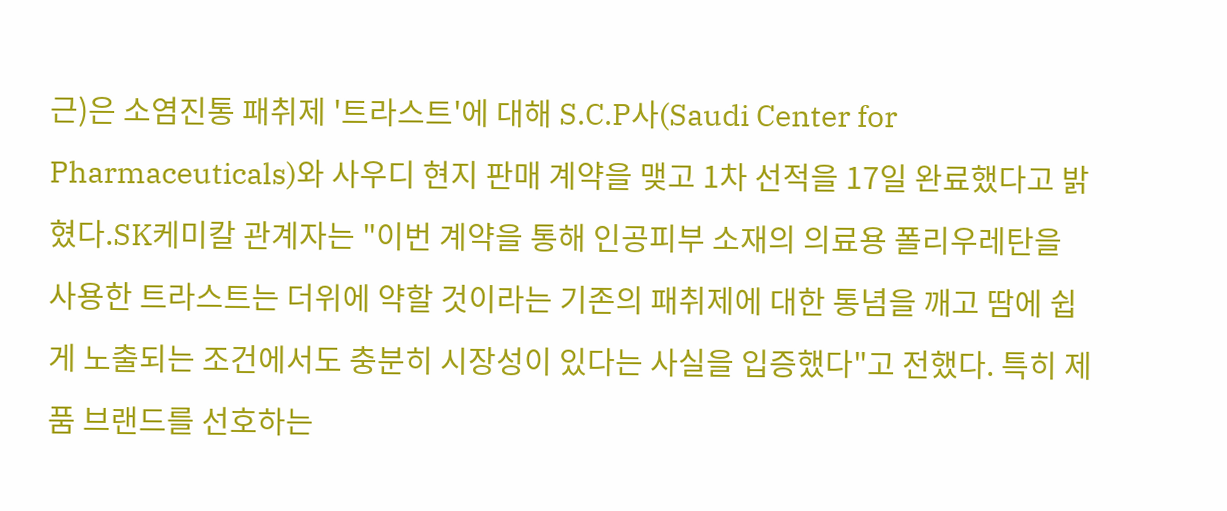근)은 소염진통 패취제 '트라스트'에 대해 S.C.P사(Saudi Center for Pharmaceuticals)와 사우디 현지 판매 계약을 맺고 1차 선적을 17일 완료했다고 밝혔다.SK케미칼 관계자는 "이번 계약을 통해 인공피부 소재의 의료용 폴리우레탄을 사용한 트라스트는 더위에 약할 것이라는 기존의 패취제에 대한 통념을 깨고 땀에 쉽게 노출되는 조건에서도 충분히 시장성이 있다는 사실을 입증했다"고 전했다. 특히 제품 브랜드를 선호하는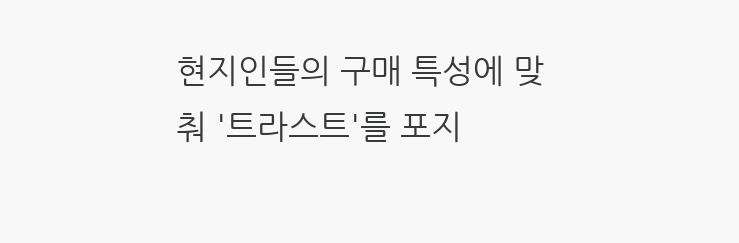현지인들의 구매 특성에 맞춰 '트라스트'를 포지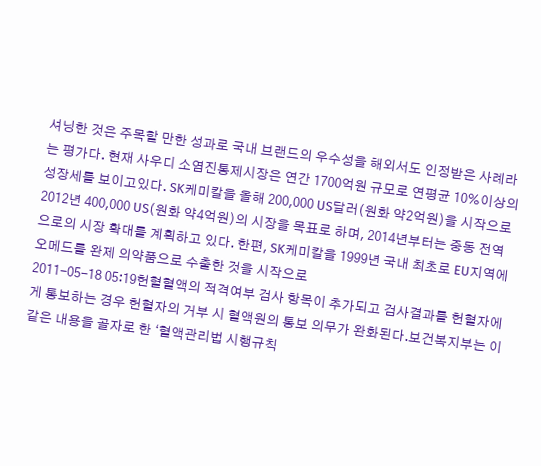셔닝한 것은 주목할 만한 성과로 국내 브랜드의 우수성을 해외서도 인정받은 사례라는 평가다. 현재 사우디 소염진통제시장은 연간 1700억원 규모로 연평균 10%이상의 성장세를 보이고있다. SK케미칼을 올해 200,000 US달러(원화 약2억원)을 시작으로 2012년 400,000 US(원화 약4억원)의 시장을 목표로 하며, 2014년부터는 중동 전역으로의 시장 확대를 계획하고 있다. 한편, SK케미칼을 1999년 국내 최초로 EU지역에 오메드를 완제 의약품으로 수출한 것을 시작으로
2011-05-18 05:19헌혈혈액의 적격여부 검사 항목이 추가되고 검사결과를 헌혈자에게 통보하는 경우 헌혈자의 거부 시 혈액원의 통보 의무가 완화된다.보건복지부는 이같은 내용을 골자로 한 ‘혈액관리법 시행규칙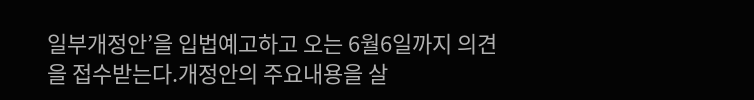일부개정안’을 입법예고하고 오는 6월6일까지 의견을 접수받는다.개정안의 주요내용을 살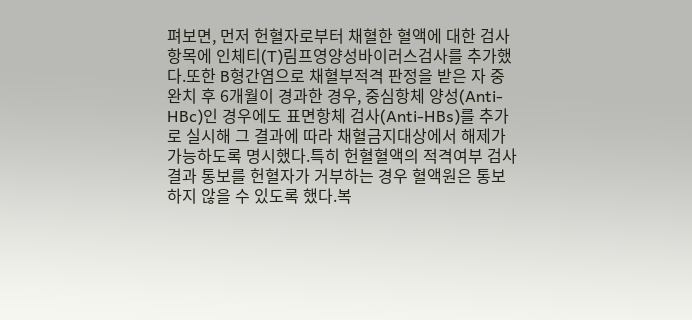펴보면, 먼저 헌혈자로부터 채혈한 혈액에 대한 검사 항목에 인체티(T)림프영양성바이러스검사를 추가했다.또한 B형간염으로 채혈부적격 판정을 받은 자 중 완치 후 6개월이 경과한 경우, 중심항체 양성(Anti-HBc)인 경우에도 표면항체 검사(Anti-HBs)를 추가로 실시해 그 결과에 따라 채혈금지대상에서 해제가 가능하도록 명시했다.특히 헌혈혈액의 적격여부 검사 결과 통보를 헌혈자가 거부하는 경우 혈액원은 통보하지 않을 수 있도록 했다.복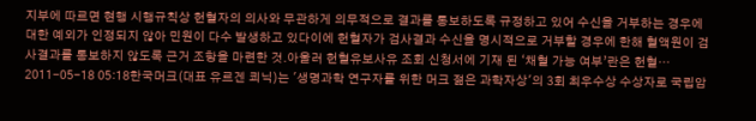지부에 따르면 현행 시행규칙상 헌혈자의 의사와 무관하게 의무적으로 결과를 통보하도록 규정하고 있어 수신을 거부하는 경우에 대한 예외가 인정되지 않아 민원이 다수 발생하고 있다이에 헌혈자가 검사결과 수신을 명시적으로 거부할 경우에 한해 혈액원이 검사결과를 통보하지 않도록 근거 조항을 마련한 것.아울러 헌혈유보사유 조회 신청서에 기재 된 ‘채혈 가능 여부’란은 헌혈…
2011-05-18 05:18한국머크(대표 유르겐 쾨닉)는 '생명과학 연구자를 위한 머크 젊은 과학자상'의 3회 최우수상 수상자로 국립암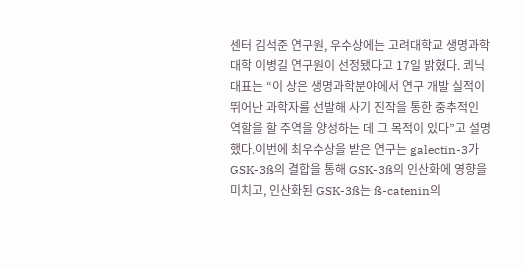센터 김석준 연구원, 우수상에는 고려대학교 생명과학대학 이병길 연구원이 선정됐다고 17일 밝혔다. 쾨닉 대표는 “이 상은 생명과학분야에서 연구 개발 실적이 뛰어난 과학자를 선발해 사기 진작을 통한 중추적인 역할을 할 주역을 양성하는 데 그 목적이 있다”고 설명했다.이번에 최우수상을 받은 연구는 galectin-3가 GSK-3ß의 결합을 통해 GSK-3ß의 인산화에 영향을 미치고, 인산화된 GSK-3ß는 ß-catenin의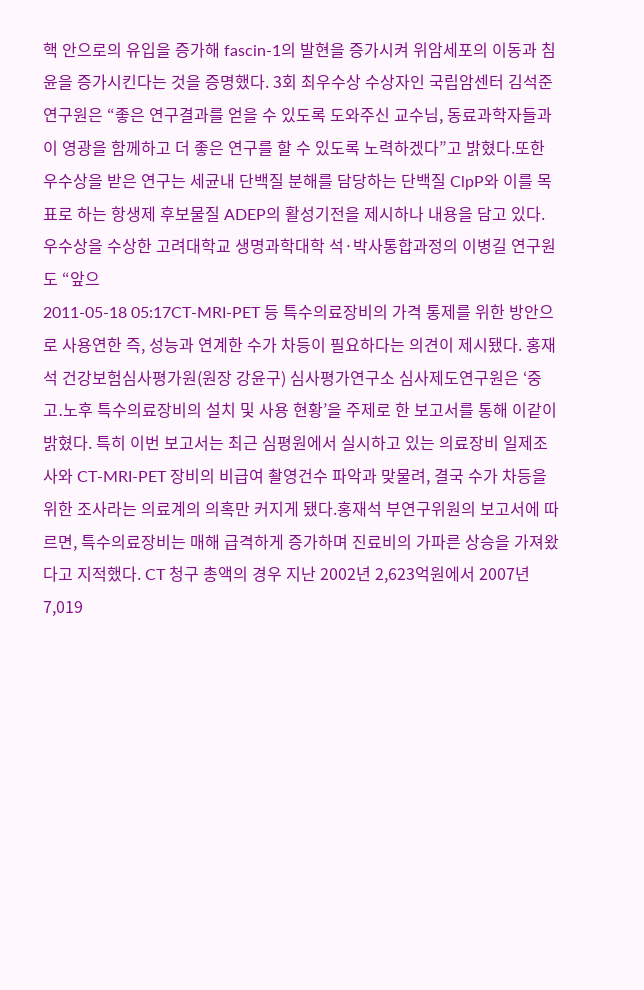핵 안으로의 유입을 증가해 fascin-1의 발현을 증가시켜 위암세포의 이동과 침윤을 증가시킨다는 것을 증명했다. 3회 최우수상 수상자인 국립암센터 김석준 연구원은 “좋은 연구결과를 얻을 수 있도록 도와주신 교수님, 동료과학자들과 이 영광을 함께하고 더 좋은 연구를 할 수 있도록 노력하겠다”고 밝혔다.또한 우수상을 받은 연구는 세균내 단백질 분해를 담당하는 단백질 ClpP와 이를 목표로 하는 항생제 후보물질 ADEP의 활성기전을 제시하나 내용을 담고 있다. 우수상을 수상한 고려대학교 생명과학대학 석·박사통합과정의 이병길 연구원도 “앞으
2011-05-18 05:17CT-MRI-PET 등 특수의료장비의 가격 통제를 위한 방안으로 사용연한 즉, 성능과 연계한 수가 차등이 필요하다는 의견이 제시됐다. 홍재석 건강보험심사평가원(원장 강윤구) 심사평가연구소 심사제도연구원은 ‘중고․노후 특수의료장비의 설치 및 사용 현황’을 주제로 한 보고서를 통해 이같이 밝혔다. 특히 이번 보고서는 최근 심평원에서 실시하고 있는 의료장비 일제조사와 CT-MRI-PET 장비의 비급여 촬영건수 파악과 맞물려, 결국 수가 차등을 위한 조사라는 의료계의 의혹만 커지게 됐다.홍재석 부연구위원의 보고서에 따르면, 특수의료장비는 매해 급격하게 증가하며 진료비의 가파른 상승을 가져왔다고 지적했다. CT 청구 총액의 경우 지난 2002년 2,623억원에서 2007년 7,019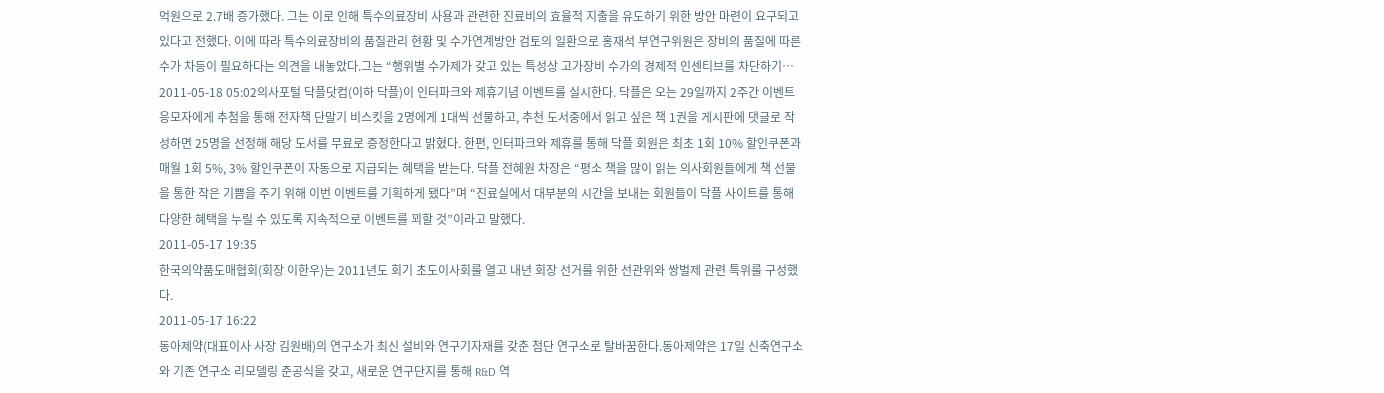억원으로 2.7배 증가했다. 그는 이로 인해 특수의료장비 사용과 관련한 진료비의 효율적 지출을 유도하기 위한 방안 마련이 요구되고 있다고 전했다. 이에 따라 특수의료장비의 품질관리 현황 및 수가연계방안 검토의 일환으로 홍재석 부연구위원은 장비의 품질에 따른 수가 차등이 필요하다는 의견을 내놓았다.그는 “행위별 수가제가 갖고 있는 특성상 고가장비 수가의 경제적 인센티브를 차단하기…
2011-05-18 05:02의사포털 닥플닷컴(이하 닥플)이 인터파크와 제휴기념 이벤트를 실시한다. 닥플은 오는 29일까지 2주간 이벤트 응모자에게 추첨을 통해 전자책 단말기 비스킷을 2명에게 1대씩 선물하고, 추천 도서중에서 읽고 싶은 책 1권을 게시판에 댓글로 작성하면 25명을 선정해 해당 도서를 무료로 증정한다고 밝혔다. 한편, 인터파크와 제휴를 통해 닥플 회원은 최초 1회 10% 할인쿠폰과 매월 1회 5%, 3% 할인쿠폰이 자동으로 지급되는 혜택을 받는다. 닥플 전혜원 차장은 “평소 책을 많이 읽는 의사회원들에게 책 선물을 통한 작은 기쁨을 주기 위해 이번 이벤트를 기획하게 됐다”며 “진료실에서 대부분의 시간을 보내는 회원들이 닥플 사이트를 통해 다양한 혜택을 누릴 수 있도록 지속적으로 이벤트를 꾀할 것”이라고 말했다.
2011-05-17 19:35
한국의약품도매협회(회장 이한우)는 2011년도 회기 초도이사회를 열고 내년 회장 선거를 위한 선관위와 쌍벌제 관련 특위를 구성했다.
2011-05-17 16:22
동아제약(대표이사 사장 김원배)의 연구소가 최신 설비와 연구기자재를 갖춘 첨단 연구소로 탈바꿈한다.동아제약은 17일 신축연구소와 기존 연구소 리모델링 준공식을 갖고, 새로운 연구단지를 통해 R&D 역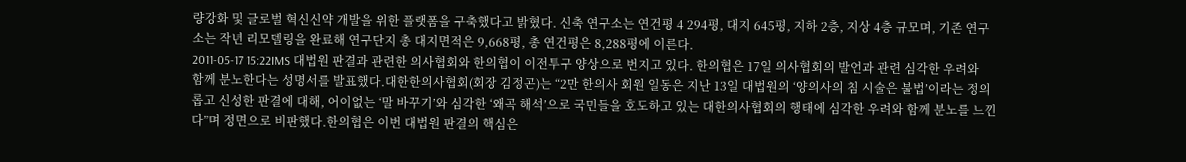량강화 및 글로벌 혁신신약 개발을 위한 플랫폼을 구축했다고 밝혔다. 신축 연구소는 연건평 4 294평, 대지 645평, 지하 2층, 지상 4층 규모며, 기존 연구소는 작년 리모델링을 완료해 연구단지 총 대지면적은 9,668평, 총 연건평은 8,288평에 이른다.
2011-05-17 15:22IMS 대법원 판결과 관련한 의사협회와 한의협이 이전투구 양상으로 번지고 있다. 한의협은 17일 의사협회의 발언과 관련 심각한 우려와 함께 분노한다는 성명서를 발표했다.대한한의사협회(회장 김정곤)는 “2만 한의사 회원 일동은 지난 13일 대법원의 ‘양의사의 침 시술은 불법’이라는 정의롭고 신성한 판결에 대해, 어이없는 ‘말 바꾸기’와 심각한 ‘왜곡 해석’으로 국민들을 호도하고 있는 대한의사협회의 행태에 심각한 우려와 함께 분노를 느낀다”며 정면으로 비판했다.한의협은 이번 대법원 판결의 핵심은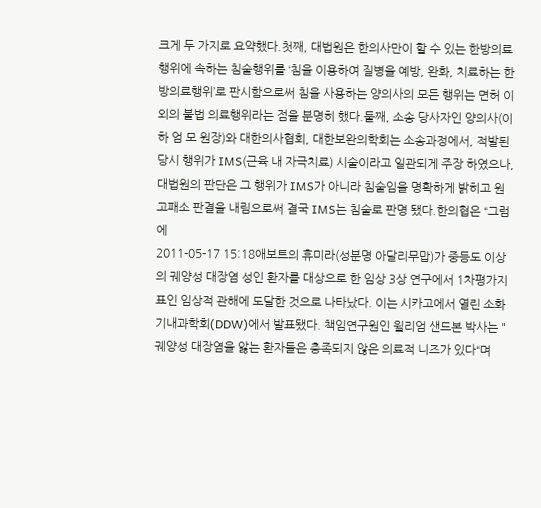크게 두 가지로 요약했다.첫째, 대법원은 한의사만이 할 수 있는 한방의료행위에 속하는 침술행위를 ‘침을 이용하여 질병을 예방, 완화, 치료하는 한방의료행위’로 판시함으로써 침을 사용하는 양의사의 모든 행위는 면허 이외의 불법 의료행위라는 점을 분명히 했다.둘째, 소송 당사자인 양의사(이하 엄 모 원장)와 대한의사협회, 대한보완의학회는 소송과정에서, 적발된 당시 행위가 IMS(근육 내 자극치료) 시술이라고 일관되게 주장 하였으나, 대법원의 판단은 그 행위가 IMS가 아니라 침술임을 명확하게 밝히고 원고패소 판결을 내림으로써 결국 IMS는 침술로 판명 됐다.한의협은 “그럼에
2011-05-17 15:18애보트의 휴미라(성분명 아달리무맙)가 중등도 이상의 궤양성 대장염 성인 환자를 대상으로 한 임상 3상 연구에서 1차평가지표인 임상적 관해에 도달한 것으로 나타났다. 이는 시카고에서 열린 소화기내과학회(DDW)에서 발표됐다. 책임연구원인 윌리엄 샌드본 박사는 "궤양성 대장염을 앓는 환자들은 충족되지 않은 의료적 니즈가 있다“며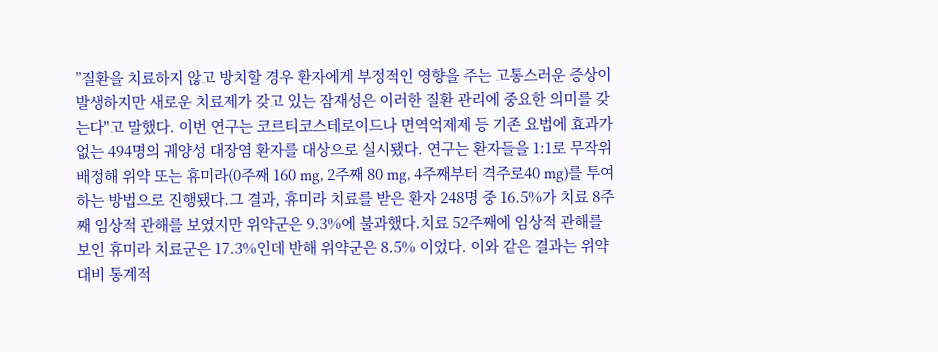”질환을 치료하지 않고 방치할 경우 환자에게 부정적인 영향을 주는 고통스러운 증상이 발생하지만 새로운 치료제가 갖고 있는 잠재성은 이러한 질환 관리에 중요한 의미를 갖는다"고 말했다. 이번 연구는 코르티코스테로이드나 면역억제제 등 기존 요법에 효과가 없는 494명의 궤양성 대장염 환자를 대상으로 실시됐다. 연구는 환자들을 1:1로 무작위 배정해 위약 또는 휴미라(0주째 160 mg, 2주째 80 mg, 4주째부터 격주로40 mg)를 투여하는 방법으로 진행됐다.그 결과, 휴미라 치료를 받은 환자 248명 중 16.5%가 치료 8주째 임상적 관해를 보였지만 위약군은 9.3%에 불과했다.치료 52주째에 임상적 관해를 보인 휴미라 치료군은 17.3%인데 반해 위약군은 8.5% 이었다. 이와 같은 결과는 위약 대비 통계적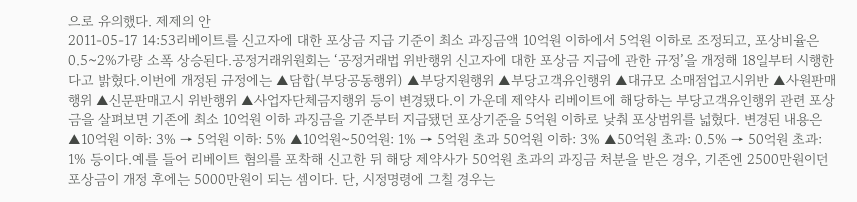으로 유의했다. 제제의 안
2011-05-17 14:53리베이트를 신고자에 대한 포상금 지급 기준이 최소 과징금액 10억원 이하에서 5억원 이하로 조정되고, 포상비율은 0.5~2%가량 소폭 상승된다.공정거래위원회는 ‘공정거래법 위반행위 신고자에 대한 포상금 지급에 관한 규정’을 개정해 18일부터 시행한다고 밝혔다.이번에 개정된 규정에는 ▲담합(부당공동행위) ▲부당지원행위 ▲부당고객유인행위 ▲대규모 소매점업고시위반 ▲사원판매행위 ▲신문판매고시 위반행위 ▲사업자단체금지행위 등이 변경됐다.이 가운데 제약사 리베이트에 해당하는 부당고객유인행위 관련 포상금을 살펴보면 기존에 최소 10억원 이하 과징금을 기준부터 지급됐던 포상기준을 5억원 이하로 낮춰 포상범위를 넓혔다. 변경된 내용은 ▲10억원 이하: 3% → 5억원 이하: 5% ▲10억원~50억원: 1% → 5억원 초과 50억원 이하: 3% ▲50억원 초과: 0.5% → 50억원 초과: 1% 등이다.예를 들어 리베이트 혐의를 포착해 신고한 뒤 해당 제약사가 50억원 초과의 과징금 처분을 받은 경우, 기존엔 2500만원이던 포상금이 개정 후에는 5000만원이 되는 셈이다. 단, 시정명령에 그칠 경우는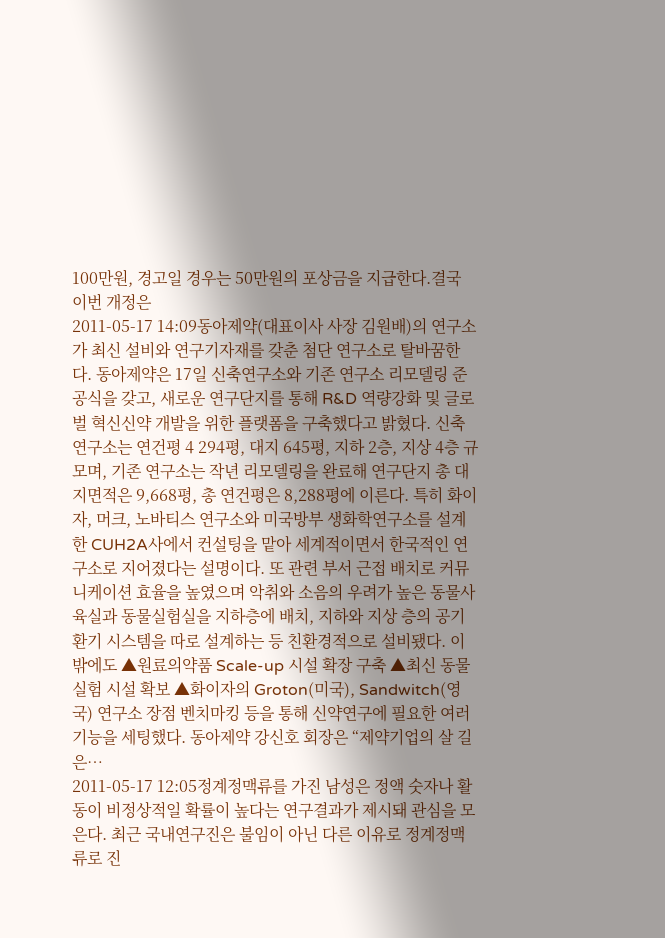100만원, 경고일 경우는 50만원의 포상금을 지급한다.결국 이번 개정은
2011-05-17 14:09동아제약(대표이사 사장 김원배)의 연구소가 최신 설비와 연구기자재를 갖춘 첨단 연구소로 탈바꿈한다. 동아제약은 17일 신축연구소와 기존 연구소 리모델링 준공식을 갖고, 새로운 연구단지를 통해 R&D 역량강화 및 글로벌 혁신신약 개발을 위한 플랫폼을 구축했다고 밝혔다. 신축 연구소는 연건평 4 294평, 대지 645평, 지하 2층, 지상 4층 규모며, 기존 연구소는 작년 리모델링을 완료해 연구단지 총 대지면적은 9,668평, 총 연건평은 8,288평에 이른다. 특히 화이자, 머크, 노바티스 연구소와 미국방부 생화학연구소를 설계한 CUH2A사에서 컨설팅을 맡아 세계적이면서 한국적인 연구소로 지어졌다는 설명이다. 또 관련 부서 근접 배치로 커뮤니케이션 효율을 높였으며 악취와 소음의 우려가 높은 동물사육실과 동물실험실을 지하층에 배치, 지하와 지상 층의 공기 환기 시스템을 따로 설계하는 등 친환경적으로 설비됐다. 이밖에도 ▲원료의약품 Scale-up 시설 확장 구축 ▲최신 동물실험 시설 확보 ▲화이자의 Groton(미국), Sandwitch(영국) 연구소 장점 벤치마킹 등을 통해 신약연구에 필요한 여러 기능을 세팅했다. 동아제약 강신호 회장은 “제약기업의 살 길은…
2011-05-17 12:05정계정맥류를 가진 남성은 정액 숫자나 활동이 비정상적일 확률이 높다는 연구결과가 제시돼 관심을 모은다. 최근 국내연구진은 불임이 아닌 다른 이유로 정계정맥류로 진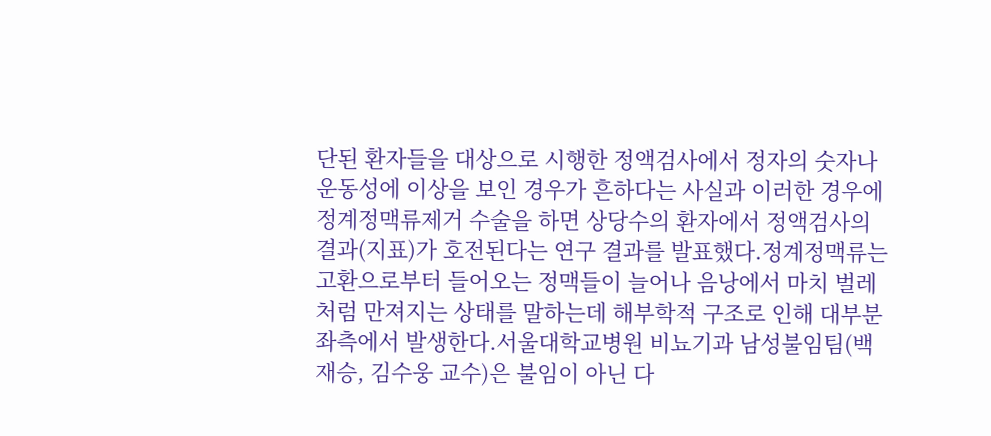단된 환자들을 대상으로 시행한 정액검사에서 정자의 숫자나 운동성에 이상을 보인 경우가 흔하다는 사실과 이러한 경우에 정계정맥류제거 수술을 하면 상당수의 환자에서 정액검사의 결과(지표)가 호전된다는 연구 결과를 발표했다.정계정맥류는 고환으로부터 들어오는 정맥들이 늘어나 음낭에서 마치 벌레처럼 만져지는 상태를 말하는데 해부학적 구조로 인해 대부분 좌측에서 발생한다.서울대학교병원 비뇨기과 남성불임팀(백재승, 김수웅 교수)은 불임이 아닌 다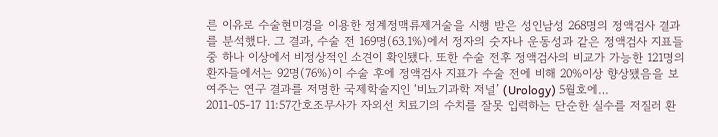른 이유로 수술현미경을 이용한 정계정맥류제거술을 시행 받은 성인남성 268명의 정액검사 결과를 분석했다. 그 결과, 수술 전 169명(63.1%)에서 정자의 숫자나 운동성과 같은 정액검사 지표들 중 하나 이상에서 비정상적인 소견이 확인됐다. 또한 수술 전후 정액검사의 비교가 가능한 121명의 환자들에서는 92명(76%)이 수술 후에 정액검사 지표가 수술 전에 비해 20%이상 향상됐음을 보여주는 연구 결과를 저명한 국제학술지인 ‘비뇨기과학 저널’ (Urology) 5월호에…
2011-05-17 11:57간호조무사가 자외선 치료기의 수치를 잘못 입력하는 단순한 실수를 저질러 환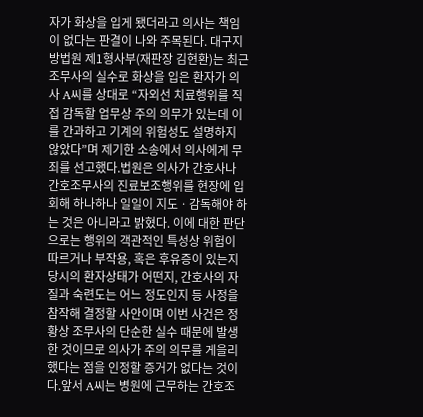자가 화상을 입게 됐더라고 의사는 책임이 없다는 판결이 나와 주목된다. 대구지방법원 제1형사부(재판장 김현환)는 최근 조무사의 실수로 화상을 입은 환자가 의사 A씨를 상대로 “자외선 치료행위를 직접 감독할 업무상 주의 의무가 있는데 이를 간과하고 기계의 위험성도 설명하지 않았다”며 제기한 소송에서 의사에게 무죄를 선고했다.법원은 의사가 간호사나 간호조무사의 진료보조행위를 현장에 입회해 하나하나 일일이 지도ㆍ감독해야 하는 것은 아니라고 밝혔다. 이에 대한 판단으로는 행위의 객관적인 특성상 위험이 따르거나 부작용, 혹은 후유증이 있는지 당시의 환자상태가 어떤지, 간호사의 자질과 숙련도는 어느 정도인지 등 사정을 참작해 결정할 사안이며 이번 사건은 정황상 조무사의 단순한 실수 때문에 발생한 것이므로 의사가 주의 의무를 게을리 했다는 점을 인정할 증거가 없다는 것이다.앞서 A씨는 병원에 근무하는 간호조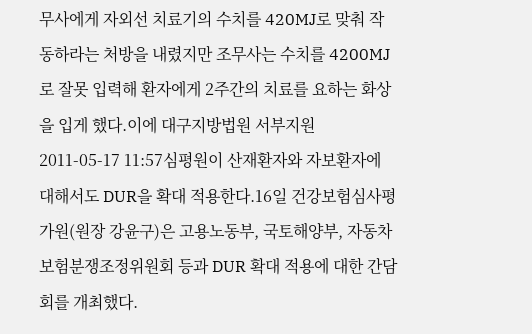무사에게 자외선 치료기의 수치를 420MJ로 맞춰 작동하라는 처방을 내렸지만 조무사는 수치를 4200MJ로 잘못 입력해 환자에게 2주간의 치료를 요하는 화상을 입게 했다.이에 대구지방법원 서부지원
2011-05-17 11:57심평원이 산재환자와 자보환자에 대해서도 DUR을 확대 적용한다.16일 건강보험심사평가원(원장 강윤구)은 고용노동부, 국토해양부, 자동차보험분쟁조정위원회 등과 DUR 확대 적용에 대한 간담회를 개최했다.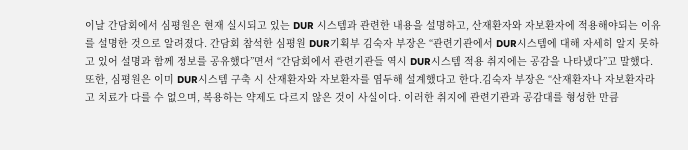이날 간담회에서 심평원은 현재 실시되고 있는 DUR 시스템과 관련한 내용을 설명하고, 산재환자와 자보환자에 적용해야되는 이유를 설명한 것으로 알려졌다. 간담회 참석한 심평원 DUR기획부 김숙자 부장은 “관련기관에서 DUR시스템에 대해 자세히 알지 못하고 있어 설명과 함께 정보를 공유했다”면서 “간담회에서 관련기관들 역시 DUR시스템 적용 취지에는 공감을 나타냈다”고 말했다.또한, 심평원은 이미 DUR시스템 구축 시 산재환자와 자보환자를 염두해 설계했다고 한다.김숙자 부장은 “산재환자나 자보환자라고 치료가 다를 수 없으며, 복용하는 약제도 다르지 않은 것이 사실이다. 이러한 취지에 관련기관과 공감대를 형성한 만큼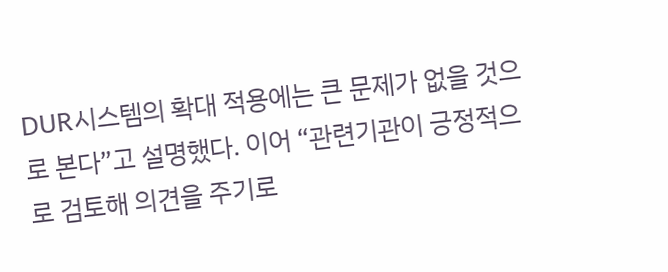DUR시스템의 확대 적용에는 큰 문제가 없을 것으로 본다”고 설명했다. 이어 “관련기관이 긍정적으로 검토해 의견을 주기로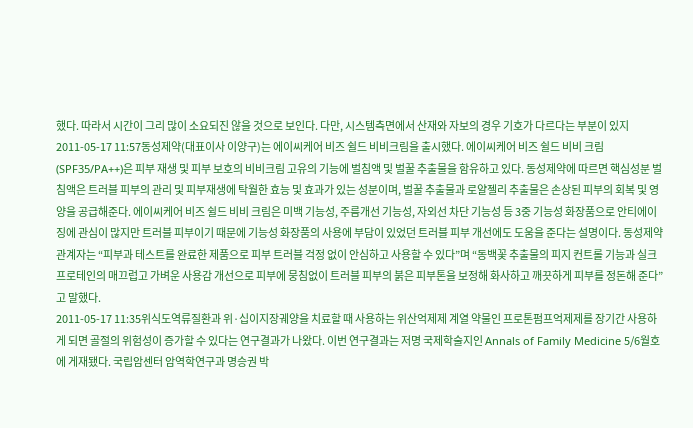했다. 따라서 시간이 그리 많이 소요되진 않을 것으로 보인다. 다만, 시스템측면에서 산재와 자보의 경우 기호가 다르다는 부분이 있지
2011-05-17 11:57동성제약(대표이사 이양구)는 에이씨케어 비즈 쉴드 비비크림을 출시했다. 에이씨케어 비즈 쉴드 비비 크림(SPF35/PA++)은 피부 재생 및 피부 보호의 비비크림 고유의 기능에 벌침액 및 벌꿀 추출물을 함유하고 있다. 동성제약에 따르면 핵심성분 벌침액은 트러블 피부의 관리 및 피부재생에 탁월한 효능 및 효과가 있는 성분이며, 벌꿀 추출물과 로얄젤리 추출물은 손상된 피부의 회복 및 영양을 공급해준다. 에이씨케어 비즈 쉴드 비비 크림은 미백 기능성, 주름개선 기능성, 자외선 차단 기능성 등 3중 기능성 화장품으로 안티에이징에 관심이 많지만 트러블 피부이기 때문에 기능성 화장품의 사용에 부담이 있었던 트러블 피부 개선에도 도움을 준다는 설명이다. 동성제약 관계자는 “피부과 테스트를 완료한 제품으로 피부 트러블 걱정 없이 안심하고 사용할 수 있다”며 “동백꽃 추출물의 피지 컨트롤 기능과 실크 프로테인의 매끄럽고 가벼운 사용감 개선으로 피부에 뭉침없이 트러블 피부의 붉은 피부톤을 보정해 화사하고 깨끗하게 피부를 정돈해 준다”고 말했다.
2011-05-17 11:35위식도역류질환과 위·십이지장궤양을 치료할 때 사용하는 위산억제제 계열 약물인 프로톤펌프억제제를 장기간 사용하게 되면 골절의 위험성이 증가할 수 있다는 연구결과가 나왔다. 이번 연구결과는 저명 국제학술지인 Annals of Family Medicine 5/6월호에 게재됐다. 국립암센터 암역학연구과 명승권 박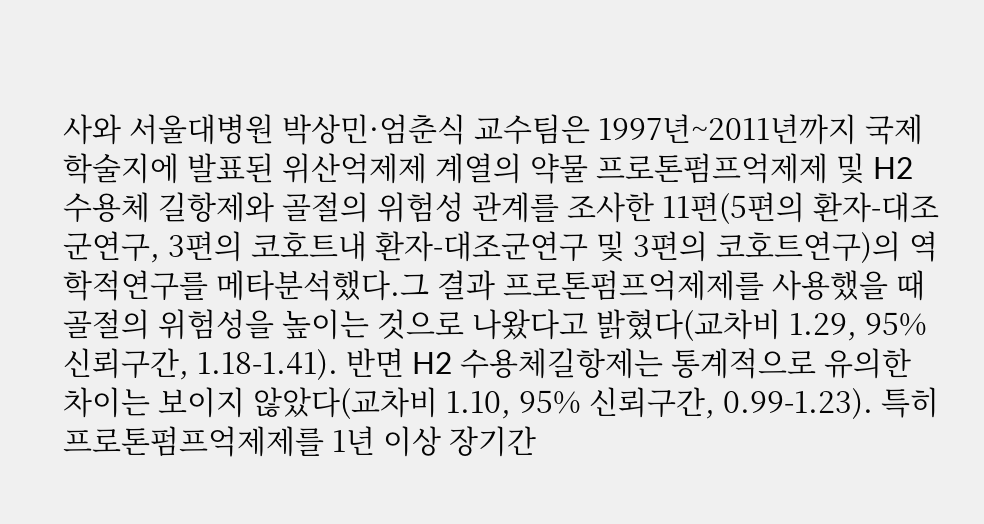사와 서울대병원 박상민·엄춘식 교수팀은 1997년~2011년까지 국제학술지에 발표된 위산억제제 계열의 약물 프로톤펌프억제제 및 H2 수용체 길항제와 골절의 위험성 관계를 조사한 11편(5편의 환자-대조군연구, 3편의 코호트내 환자-대조군연구 및 3편의 코호트연구)의 역학적연구를 메타분석했다.그 결과 프로톤펌프억제제를 사용했을 때 골절의 위험성을 높이는 것으로 나왔다고 밝혔다(교차비 1.29, 95% 신뢰구간, 1.18-1.41). 반면 H2 수용체길항제는 통계적으로 유의한 차이는 보이지 않았다(교차비 1.10, 95% 신뢰구간, 0.99-1.23). 특히 프로톤펌프억제제를 1년 이상 장기간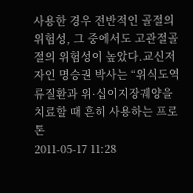사용한 경우 전반적인 골절의 위험성, 그 중에서도 고관절골절의 위험성이 높았다.교신저자인 명승권 박사는 “위식도역류질환과 위·십이지장궤양을 치료할 때 흔히 사용하는 프로톤
2011-05-17 11:28